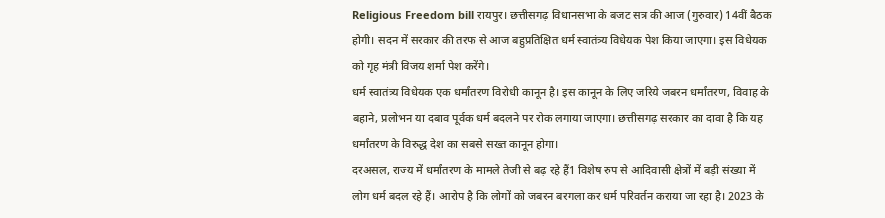Religious Freedom bill रायपुर। छत्तीसगढ़ विधानसभा के बजट सत्र की आज (गुरुवार) 14वीं बैठक होगी। सदन में सरकार की तरफ से आज बहुप्रतिक्षित धर्म स्वातंत्र्य विधेयक पेश किया जाएगा। इस विधेयक को गृह मंत्री विजय शर्मा पेश करेंगे।
धर्म स्वातंत्र्य विधेयक एक धर्मांतरण विरोधी कानून है। इस कानून के लिए जरिये जबरन धर्मांतरण, विवाह के बहाने, प्रलोभन या दबाव पूर्वक धर्म बदलने पर रोक लगाया जाएगा। छत्तीसगढ़ सरकार का दावा है कि यह धर्मांतरण के विरुद्ध देश का सबसे सख्त कानून होगा।
दरअसल, राज्य में धर्मांतरण के मामले तेजी से बढ़ रहे हैं1 विशेष रुप से आदिवासी क्षेत्रों में बड़ी संख्या में लोग धर्म बदल रहे हैं। आरोप है कि लोगों को जबरन बरगला कर धर्म परिवर्तन कराया जा रहा है। 2023 के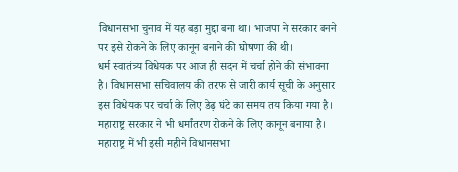विधानसभा चुनाव में यह बड़ा मुद्दा बना था। भाजपा ने सरकार बनने पर इसे रोकने के लिए कानून बनाने की घोषणा की थी।
धर्म स्वातंत्र्य विधेयक पर आज ही सदन में चर्चा होने की संभावना है। विधानसभा सचिवालय की तरफ से जारी कार्य सूची के अनुसार इस विधेयक पर चर्चा के लिए डेढ़ घंटे का समय तय किया गया है।
महाराष्ट्र सरकार ने भी धर्मांतरण रोकने के लिए कानून बनाया है। महाराष्ट्र में भी इसी महीने विधानसभा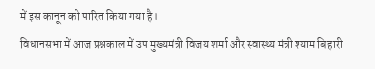में इस कानून को पारित किया गया है।
विधानसभा में आज प्रश्नकाल में उप मुख्यमंत्री विजय शर्मा और स्वास्थ्य मंत्री श्याम बिहारी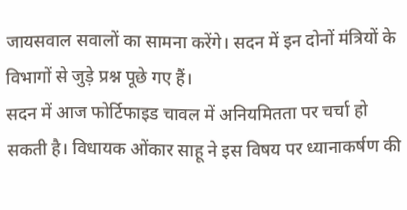जायसवाल सवालों का सामना करेंगे। सदन में इन दोनों मंत्रियों के विभागों से जुड़े प्रश्न पूछे गए हैं।
सदन में आज फोर्टिफाइड चावल में अनियमितता पर चर्चा हो सकती है। विधायक ओंकार साहू ने इस विषय पर ध्यानाकर्षण की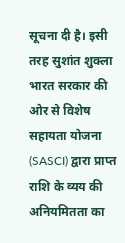सूचना दी है। इसी तरह सुशांत शुक्ला भारत सरकार की ओर से विशेष सहायता योजना (SASCI) द्वारा प्राप्त राशि के व्यय की अनियमितता का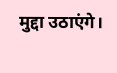मुद्दा उठाएंगे।